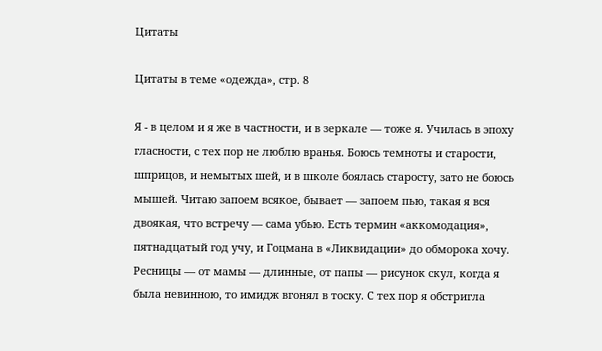Цитаты

Цитаты в теме «одежда», стр. 8

Я - в целом и я же в частности, и в зеркале — тоже я. Училась в эпоху гласности, с тех пор не люблю вранья. Боюсь темноты и старости, шприцов, и немытых шей, и в школе боялась старосту, зато не боюсь мышей. Читаю запоем всякое, бывает — запоем пью, такая я вся двоякая, что встречу — сама убью. Есть термин «аккомодация», пятнадцатый год учу, и Гоцмана в «Ликвидации» до обморока хочу. Ресницы — от мамы — длинные, от папы — рисунок скул, когда я была невинною, то имидж вгонял в тоску. С тех пор я обстригла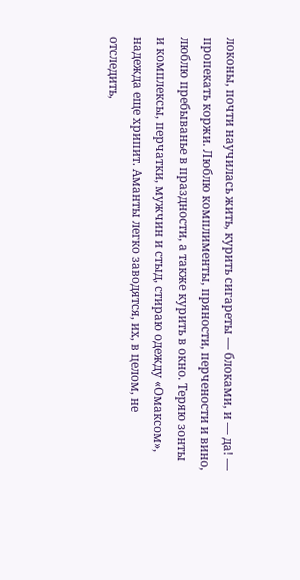локоны, почти научилась жить, курить сигареты — блоками, и — да! — пропекать коржи. Люблю комплименты, пряности, перчености и вино, люблю пребыванье в праздности, а также курить в окно. Теряю зонты и комплексы, перчатки, мужчин и стыд, стираю одежду «Омаксом», надежда еще хрипит. Аманты легко заводятся, их, в целом, не отследить,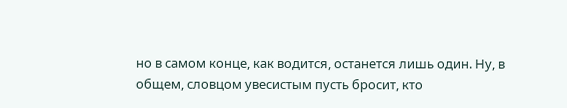но в самом конце, как водится, останется лишь один. Ну, в общем, словцом увесистым пусть бросит, кто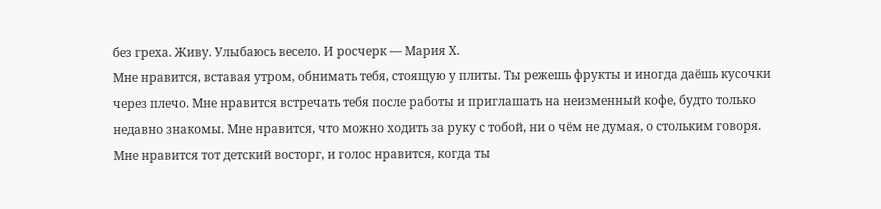без греха. Живу. Улыбаюсь весело. И росчерк — Мария Х.
Мне нравится, вставая утром, обнимать тебя, стоящую у плиты. Ты режешь фрукты и иногда даёшь кусочки через плечо. Мне нравится встречать тебя после работы и приглашать на неизменный кофе, будто только недавно знакомы. Мне нравится, что можно ходить за руку с тобой, ни о чём не думая, о стольким говоря. Мне нравится тот детский восторг, и голос нравится, когда ты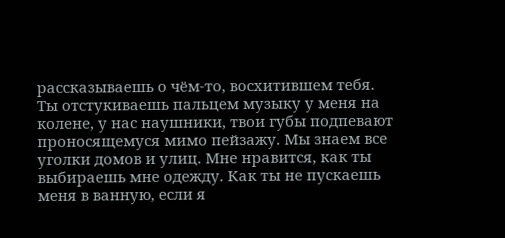рассказываешь о чём-то, восхитившем тебя.
Ты отстукиваешь пальцем музыку у меня на колене, у нас наушники, твои губы подпевают проносящемуся мимо пейзажу. Мы знаем все уголки домов и улиц. Мне нравится, как ты выбираешь мне одежду. Как ты не пускаешь меня в ванную, если я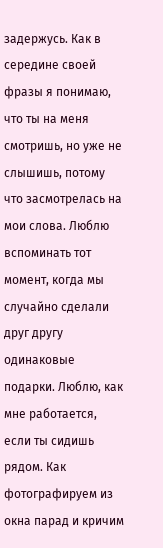задержусь. Как в середине своей фразы я понимаю, что ты на меня смотришь, но уже не слышишь, потому что засмотрелась на мои слова. Люблю вспоминать тот момент, когда мы случайно сделали друг другу одинаковые подарки. Люблю, как мне работается, если ты сидишь рядом. Как фотографируем из окна парад и кричим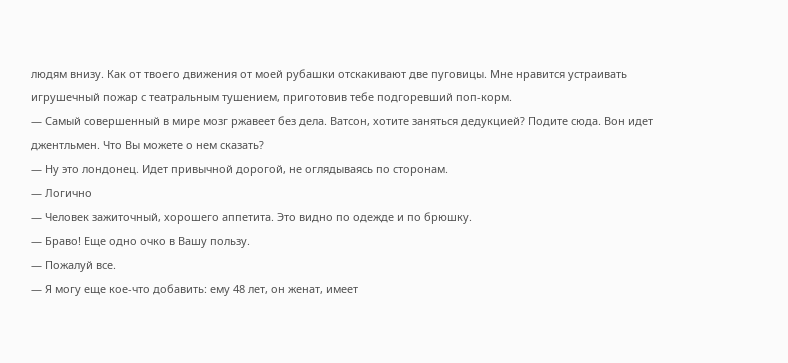людям внизу. Как от твоего движения от моей рубашки отскакивают две пуговицы. Мне нравится устраивать игрушечный пожар с театральным тушением, приготовив тебе подгоревший поп-корм.
— Самый совершенный в мире мозг ржавеет без дела. Ватсон, хотите заняться дедукцией? Подите сюда. Вон идет джентльмен. Что Вы можете о нем сказать?
— Ну это лондонец. Идет привычной дорогой, не оглядываясь по сторонам.
— Логично
— Человек зажиточный, хорошего аппетита. Это видно по одежде и по брюшку.
— Браво! Еще одно очко в Вашу пользу.
— Пожалуй все.
— Я могу еще кое-что добавить: ему 48 лет, он женат, имеет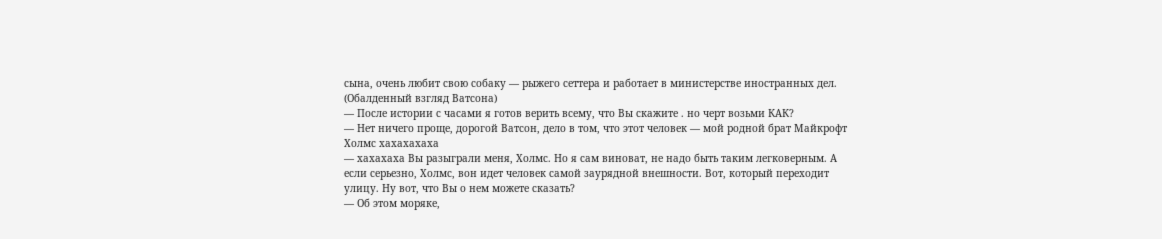сына, очень любит свою собаку — рыжего сеттера и работает в министерстве иностранных дел.
(Обалденный взгляд Ватсона)
— После истории с часами я готов верить всему, что Вы скажите . но черт возьми КАК?
— Нет ничего проще, дорогой Ватсон, дело в том, что этот человек — мой родной брат Майкрофт Холмс хахахахаха
— хахахаха Вы разыграли меня, Холмс. Но я сам виноват, не надо быть таким легковерным. А если серьезно, Холмс, вон идет человек самой заурядной внешности. Вот, который переходит улицу. Ну вот, что Вы о нем можете сказать?
— Об этом моряке,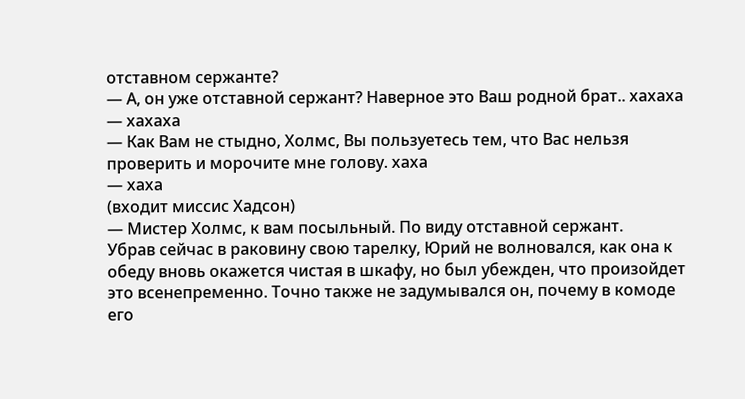отставном сержанте?
— А, он уже отставной сержант? Наверное это Ваш родной брат.. хахаха
— хахаха
— Как Вам не стыдно, Холмс, Вы пользуетесь тем, что Вас нельзя проверить и морочите мне голову. хаха
— хаха
(входит миссис Хадсон)
— Мистер Холмс, к вам посыльный. По виду отставной сержант.
Убрав сейчас в раковину свою тарелку, Юрий не волновался, как она к обеду вновь окажется чистая в шкафу, но был убежден, что произойдет это всенепременно. Точно также не задумывался он, почему в комоде его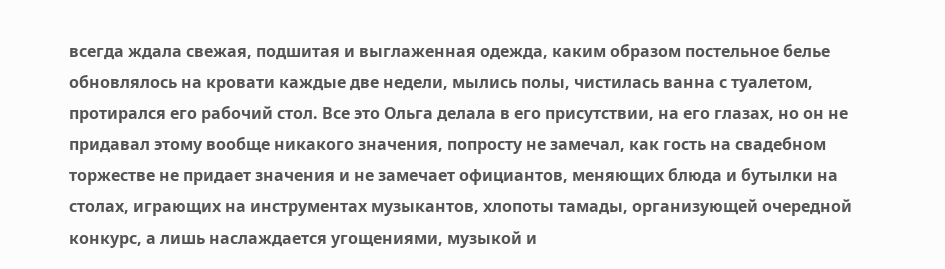всегда ждала свежая, подшитая и выглаженная одежда, каким образом постельное белье обновлялось на кровати каждые две недели, мылись полы, чистилась ванна с туалетом, протирался его рабочий стол. Все это Ольга делала в его присутствии, на его глазах, но он не придавал этому вообще никакого значения, попросту не замечал, как гость на свадебном торжестве не придает значения и не замечает официантов, меняющих блюда и бутылки на столах, играющих на инструментах музыкантов, хлопоты тамады, организующей очередной конкурс, а лишь наслаждается угощениями, музыкой и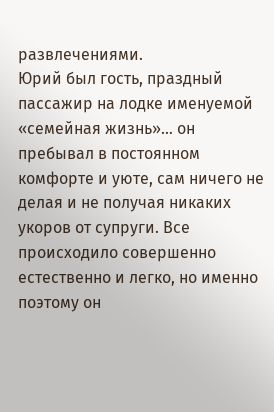развлечениями.
Юрий был гость, праздный пассажир на лодке именуемой «семейная жизнь»… он пребывал в постоянном комфорте и уюте, сам ничего не делая и не получая никаких укоров от супруги. Все происходило совершенно естественно и легко, но именно поэтому он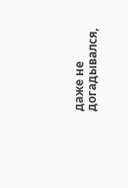даже не догадывался,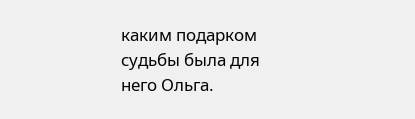каким подарком судьбы была для него Ольга.